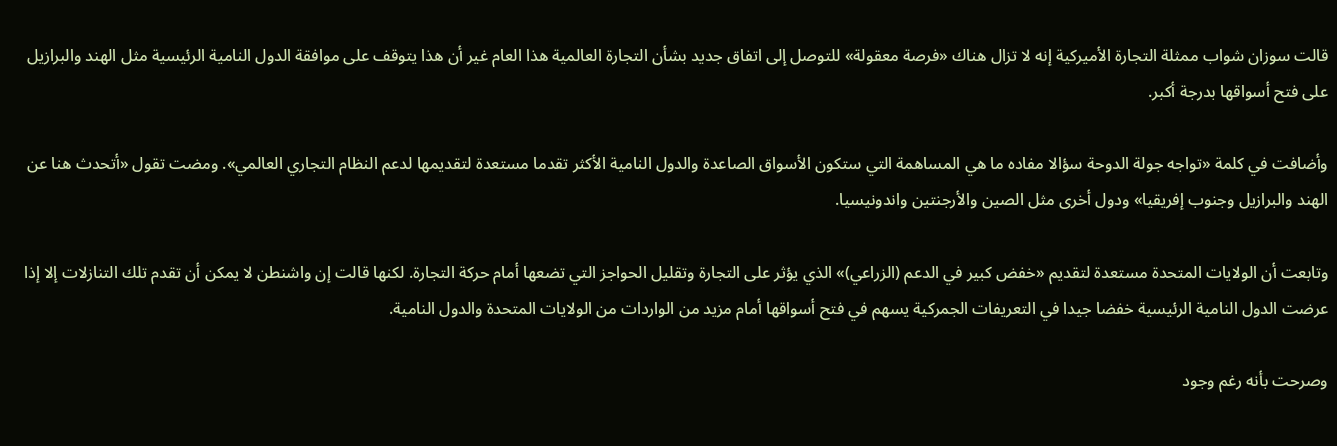قالت سوزان شواب ممثلة التجارة الأميركية إنه لا تزال هناك «فرصة معقولة» للتوصل إلى اتفاق جديد بشأن التجارة العالمية هذا العام غير أن هذا يتوقف على موافقة الدول النامية الرئيسية مثل الهند والبرازيل على فتح أسواقها بدرجة أكبر.

وأضافت في كلمة «تواجه جولة الدوحة سؤالا مفاده ما هي المساهمة التي ستكون الأسواق الصاعدة والدول النامية الأكثر تقدما مستعدة لتقديمها لدعم النظام التجاري العالمي». ومضت تقول «أتحدث هنا عن الهند والبرازيل وجنوب إفريقيا» ودول أخرى مثل الصين والأرجنتين واندونيسيا.

وتابعت أن الولايات المتحدة مستعدة لتقديم «خفض كبير في الدعم (الزراعي)» الذي يؤثر على التجارة وتقليل الحواجز التي تضعها أمام حركة التجارة. لكنها قالت إن واشنطن لا يمكن أن تقدم تلك التنازلات إلا إذا عرضت الدول النامية الرئيسية خفضا جيدا في التعريفات الجمركية يسهم في فتح أسواقها أمام مزيد من الواردات من الولايات المتحدة والدول النامية.

وصرحت بأنه رغم وجود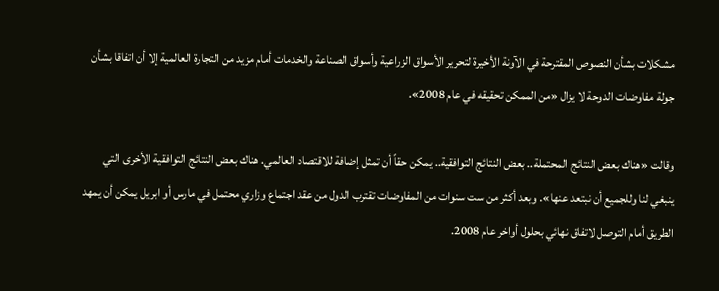مشكلات بشأن النصوص المقترحة في الآونة الأخيرة لتحرير الأسواق الزراعية وأسواق الصناعة والخدمات أمام مزيد من التجارة العالمية إلا أن اتفاقا بشأن جولة مفاوضات الدوحة لا يزال «من الممكن تحقيقه في عام 2008».

وقالت «هناك بعض النتائج المحتملة.. بعض النتائج التوافقية.. يمكن حقاً أن تمثل إضافة للاقتصاد العالمي. هناك بعض النتائج التوافقية الأخرى التي ينبغي لنا وللجميع أن نبتعد عنها». وبعد أكثر من ست سنوات من المفاوضات تقترب الدول من عقد اجتماع وزاري محتمل في مارس أو ابريل يمكن أن يمهد الطريق أمام التوصل لاتفاق نهائي بحلول أواخر عام 2008.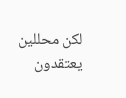لكن محللين يعتقدون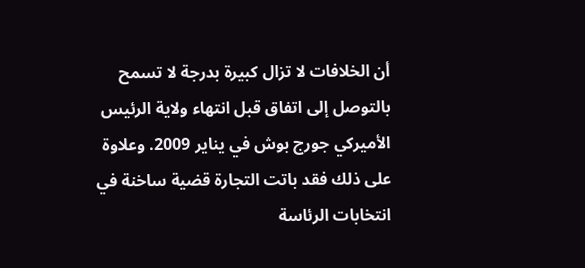أن الخلافات لا تزال كبيرة بدرجة لا تسمح بالتوصل إلى اتفاق قبل انتهاء ولاية الرئيس الأميركي جورج بوش في يناير 2009. وعلاوة على ذلك فقد باتت التجارة قضية ساخنة في انتخابات الرئاسة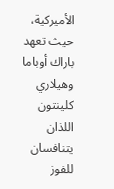الأميركية، حيث تعهد باراك أوباما وهيلاري كلينتون اللذان يتنافسان للفوز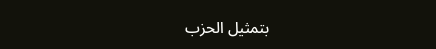بتمثيل الحزب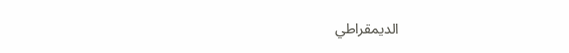الديمقراطي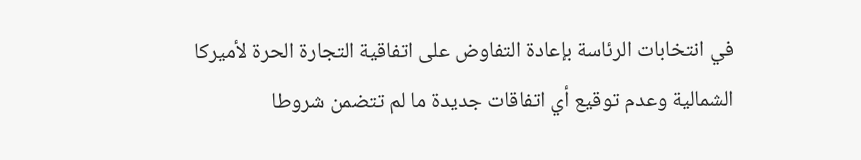في انتخابات الرئاسة بإعادة التفاوض على اتفاقية التجارة الحرة لأميركا الشمالية وعدم توقيع أي اتفاقات جديدة ما لم تتضمن شروطا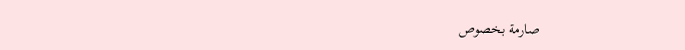صارمة بخصوص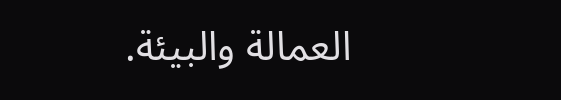العمالة والبيئة.